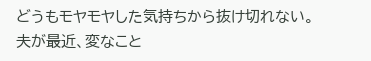どうもモヤモヤした気持ちから抜け切れない。
夫が最近、変なこと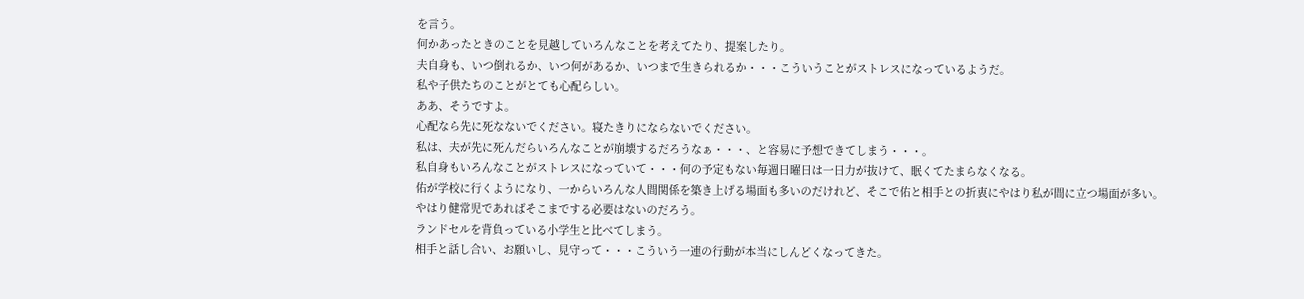を言う。
何かあったときのことを見越していろんなことを考えてたり、提案したり。
夫自身も、いつ倒れるか、いつ何があるか、いつまで生きられるか・・・こういうことがストレスになっているようだ。
私や子供たちのことがとても心配らしい。
ああ、そうですよ。
心配なら先に死なないでください。寝たきりにならないでください。
私は、夫が先に死んだらいろんなことが崩壊するだろうなぁ・・・、と容易に予想できてしまう・・・。
私自身もいろんなことがストレスになっていて・・・何の予定もない毎週日曜日は一日力が抜けて、眠くてたまらなくなる。
佑が学校に行くようになり、一からいろんな人間関係を築き上げる場面も多いのだけれど、そこで佑と相手との折衷にやはり私が間に立つ場面が多い。
やはり健常児であればそこまでする必要はないのだろう。
ランドセルを背負っている小学生と比べてしまう。
相手と話し合い、お願いし、見守って・・・こういう一連の行動が本当にしんどくなってきた。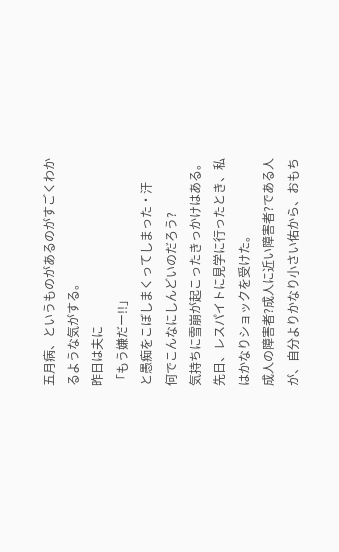五月病、というものがあるのがすごくわかるような気がする。
昨日は夫に
「もう嫌だー!!」
と愚痴をこぼしまくってしまった・汗
何でこんなにしんどいのだろう?
気持ちに雪崩が起こったきっかけはある。
先日、レスパイトに見学に行ったとき、私はかなりショックを受けた。
成人の障害者?成人に近い障害者?である人が、自分よりかなり小さい佑から、おもち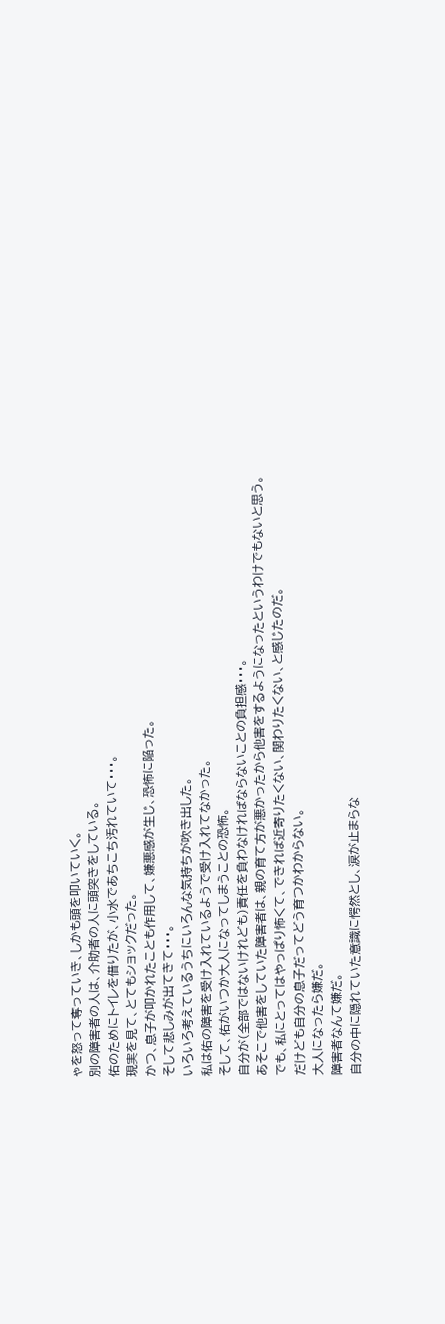ゃを怒って奪っていき、しかも頭を叩いていく。
別の障害者の人は、介助者の人に頭突きをしている。
佑のためにトイレを借りたが、小水であちこち汚れていて・・・。
現実を見て、とてもショックだった。
かつ、息子が叩かれたことも作用して、嫌悪感が生じ、恐怖に陥った。
そして悲しみが出てきて・・・。
いろいろ考えているうちにいろんな気持ちが吹き出した。
私は佑の障害を受け入れているようで受け入れてなかった。
そして、佑がいつか大人になってしまうことの恐怖。
自分が(全部ではないけれども)責任を負わなければならないことの負担感・・・。
あそこで他害をしていた障害者は、親の育て方が悪かったから他害をするようになったというわけでもないと思う。
でも、私にとってはやっぱり怖くて、できれば近寄りたくない、関わりたくない、と感じたのだ。
だけども自分の息子だってどう育つかわからない。
大人になったら嫌だ。
障害者なんて嫌だ。
自分の中に隠れていた意識に愕然とし、涙が止まらな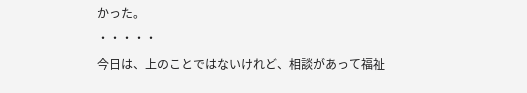かった。
・・・・・
今日は、上のことではないけれど、相談があって福祉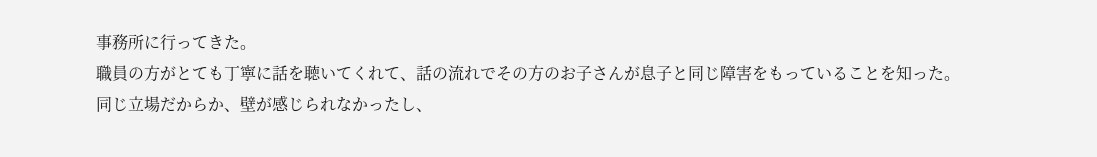事務所に行ってきた。
職員の方がとても丁寧に話を聴いてくれて、話の流れでその方のお子さんが息子と同じ障害をもっていることを知った。
同じ立場だからか、壁が感じられなかったし、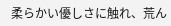柔らかい優しさに触れ、荒ん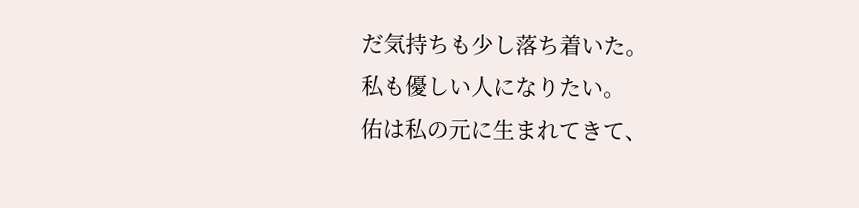だ気持ちも少し落ち着いた。
私も優しい人になりたい。
佑は私の元に生まれてきて、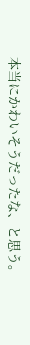本当にかわいそうだったな、と思う。